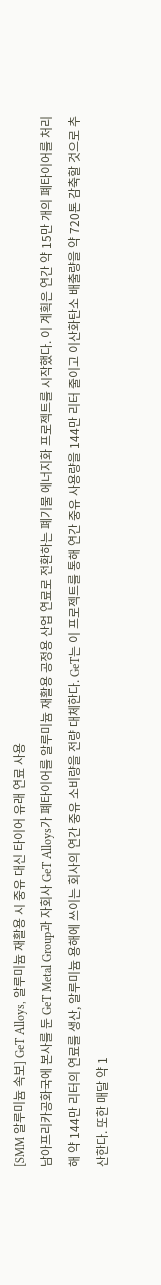[SMM 알루미늄 속보] GeT Alloys, 알루미늄 재활용 시 중유 대신 타이어 유래 연료 사용
남아프리카공화국에 본사를 둔 GeT Metal Group과 자회사 GeT Alloys가 폐타이어를 알루미늄 재활용 공정용 산업 연료로 전환하는 폐기물 에너지화 프로젝트를 시작했다. 이 계획은 연간 약 15만 개의 폐타이어를 처리해 약 144만 리터의 연료를 생산, 알루미늄 용해에 쓰이는 회사의 연간 중유 소비량을 전량 대체한다. GeT는 이 프로젝트를 통해 연간 중유 사용량을 144만 리터 줄이고 이산화탄소 배출량을 약 720톤 감축할 것으로 추산한다. 또한 매달 약 1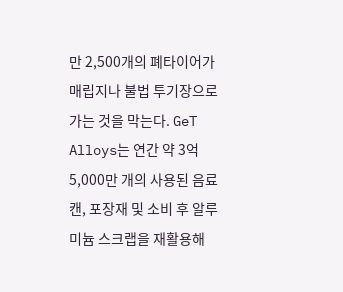만 2,500개의 폐타이어가 매립지나 불법 투기장으로 가는 것을 막는다. GeT Alloys는 연간 약 3억 5,000만 개의 사용된 음료 캔, 포장재 및 소비 후 알루미늄 스크랩을 재활용해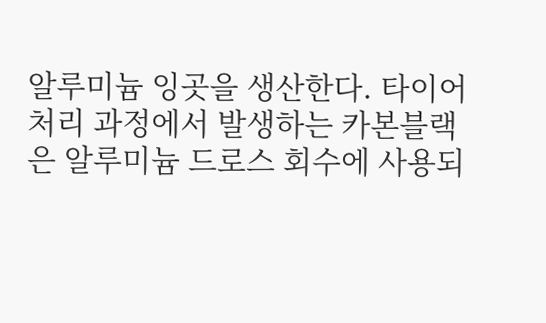알루미늄 잉곳을 생산한다. 타이어 처리 과정에서 발생하는 카본블랙은 알루미늄 드로스 회수에 사용되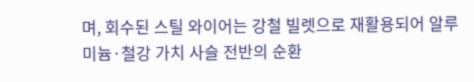며, 회수된 스틸 와이어는 강철 빌렛으로 재활용되어 알루미늄·철강 가치 사슬 전반의 순환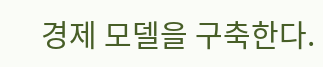경제 모델을 구축한다.